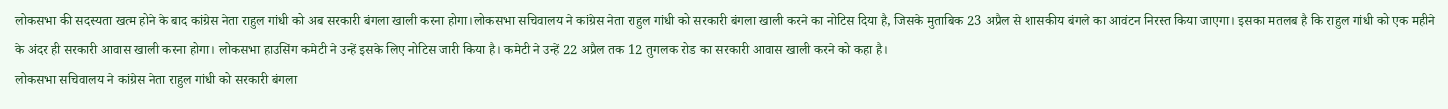लोकसभा की सदस्यता खत्म होने के बाद कांग्रेस नेता राहुल गांधी को अब सरकारी बंगला खाली करना होगा।लोकसभा सचिवालय ने कांग्रेस नेता राहुल गांधी को सरकारी बंगला खाली करने का नोटिस दिया है, जिसके मुताबिक 23 अप्रैल से शासकीय बंगले का आवंटन निरस्त किया जाएगा। इसका मतलब है कि राहुल गांधी को एक महीने के अंदर ही सरकारी आवास खाली करना होगा। लोकसभा हाउसिंग कमेटी ने उन्हें इसके लिए नोटिस जारी किया है। कमेटी ने उन्हें 22 अप्रैल तक 12 तुगलक रोड का सरकारी आवास खाली करने को कहा है।
लोकसभा सचिवालय ने कांग्रेस नेता राहुल गांधी को सरकारी बंगला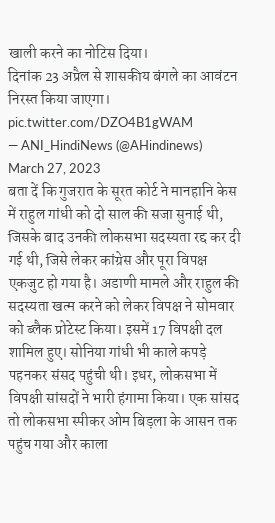खाली करने का नोटिस दिया।
दिनांक 23 अप्रैल से शासकीय बंगले का आवंटन निरस्त किया जाएगा। pic.twitter.com/DZO4B1gWAM
— ANI_HindiNews (@AHindinews) March 27, 2023
बता दें कि गुजरात के सूरत कोर्ट ने मानहानि केस में राहुल गांधी को दो साल की सजा सुनाई थी, जिसके बाद उनकी लोकसभा सदस्यता रद्द कर दी गई थी, जिसे लेकर कांग्रेस और पूरा विपक्ष एकजुट हो गया है। अडाणी मामले और राहुल की सदस्यता खत्म करने को लेकर विपक्ष ने सोमवार को ब्लैक प्रोटेस्ट किया। इसमें 17 विपक्षी दल शामिल हुए। सोनिया गांधी भी काले कपड़े पहनकर संसद पहुंची थी। इधर, लोकसभा में विपक्षी सांसदों ने भारी हंगामा किया। एक सांसद तो लोकसभा स्पीकर ओम बिड़ला के आसन तक पहुंच गया और काला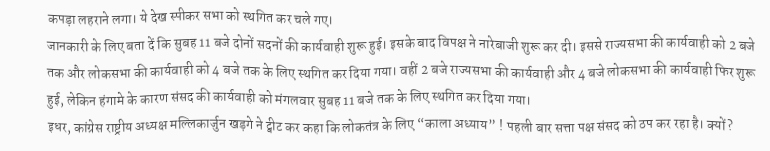कपड़ा लहराने लगा। ये देख स्पीकर सभा को स्थगित कर चले गए।
जानकारी के लिए बता दें कि सुबह 11 बजे दोनों सदनों की कार्यवाही शुरू हुई। इसके बाद विपक्ष ने नारेबाजी शुरू कर दी। इससे राज्यसभा की कार्यवाही को 2 बजे तक और लोकसभा की कार्यवाही को 4 बजे तक के लिए स्थगित कर दिया गया। वहीं 2 बजे राज्यसभा की कार्यवाही और 4 बजे लोकसभा की कार्यवाही फिर शुरू हुई, लेकिन हंगामे के कारण संसद की कार्यवाही को मंगलवार सुबह 11 बजे तक के लिए स्थगित कर दिया गया।
इधर, कांग्रेस राष्ट्रीय अध्यक्ष मल्लिकार्जुन खड़गे ने ट्वीट कर कहा कि लोकतंत्र के लिए “काला अध्याय” ! पहली बार सत्ता पक्ष संसद को ठप कर रहा है। क्यों?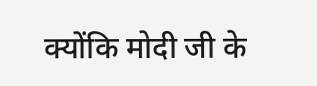क्योंकि मोदी जी के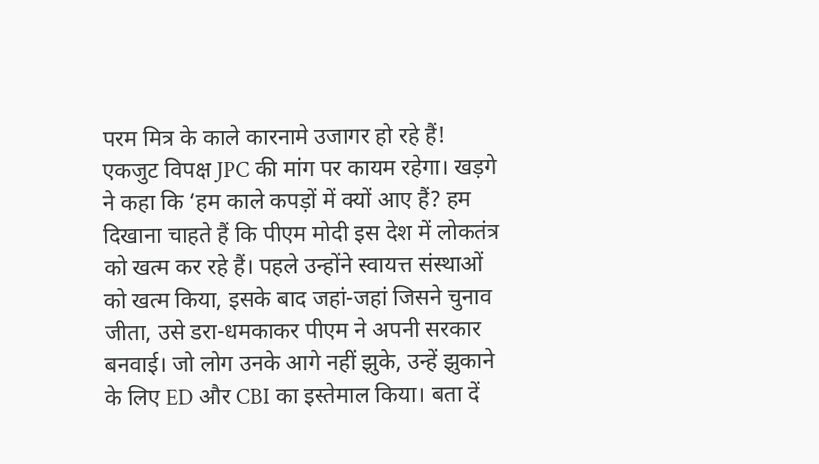परम मित्र के काले कारनामे उजागर हो रहे हैं! एकजुट विपक्ष JPC की मांग पर कायम रहेगा। खड़गे ने कहा कि ‘हम काले कपड़ों में क्यों आए हैं? हम दिखाना चाहते हैं कि पीएम मोदी इस देश में लोकतंत्र को खत्म कर रहे हैं। पहले उन्होंने स्वायत्त संस्थाओं को खत्म किया, इसके बाद जहां-जहां जिसने चुनाव जीता, उसे डरा-धमकाकर पीएम ने अपनी सरकार बनवाई। जो लोग उनके आगे नहीं झुके, उन्हें झुकाने के लिए ED और CBI का इस्तेमाल किया। बता दें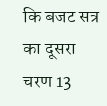कि बजट सत्र का दूसरा चरण 13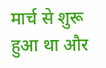मार्च से शुरू हुआ था और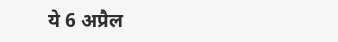ये 6 अप्रैल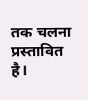तक चलना प्रस्तावित है।